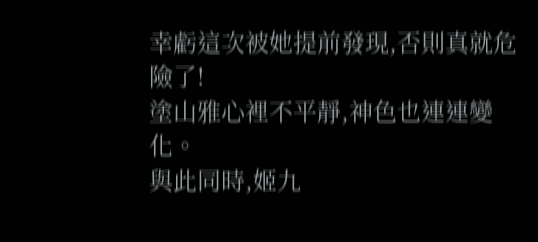幸虧這次被她提前發現,否則真就危險了!
塗山雅心裡不平靜,神色也連連變化。
與此同時,姬九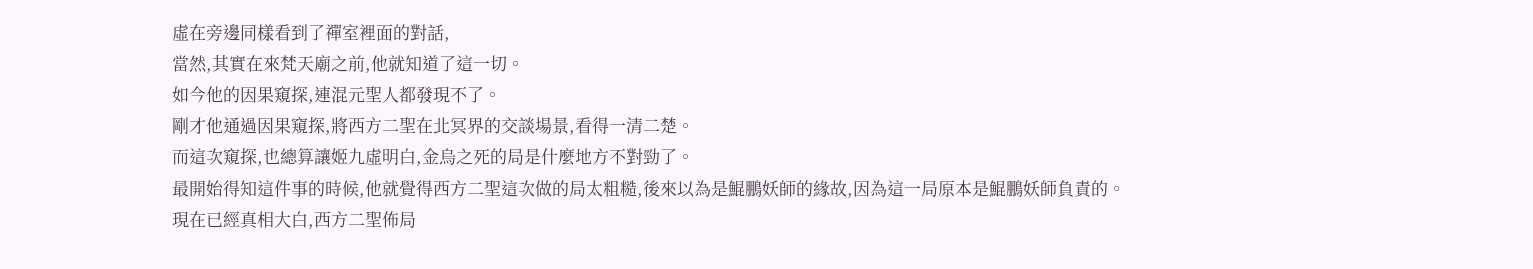虛在旁邊同樣看到了禪室裡面的對話,
當然,其實在來梵天廟之前,他就知道了這一切。
如今他的因果窺探,連混元聖人都發現不了。
剛才他通過因果窺探,將西方二聖在北冥界的交談場景,看得一清二楚。
而這次窺探,也總算讓姬九虛明白,金烏之死的局是什麼地方不對勁了。
最開始得知這件事的時候,他就覺得西方二聖這次做的局太粗糙,後來以為是鯤鵬妖師的緣故,因為這一局原本是鯤鵬妖師負責的。
現在已經真相大白,西方二聖佈局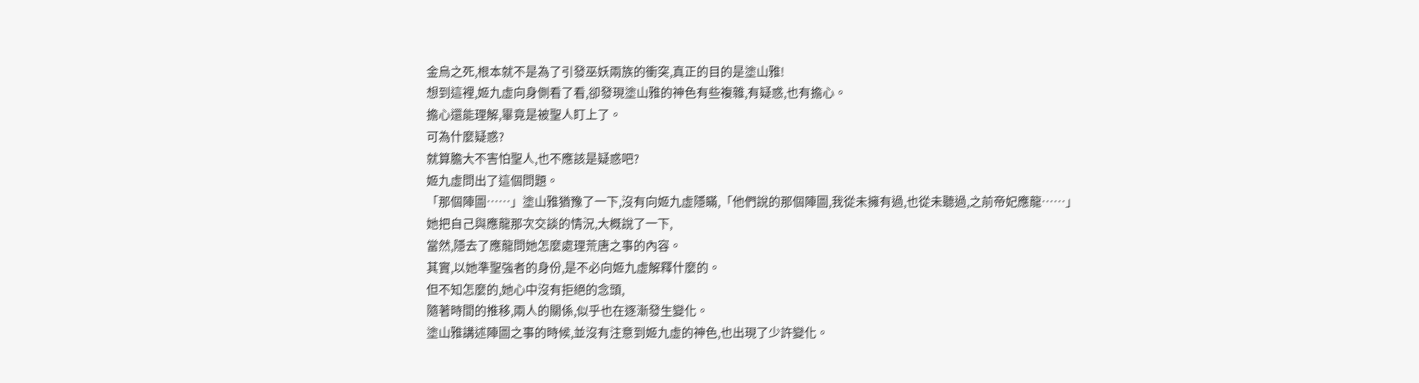金烏之死,根本就不是為了引發巫妖兩族的衝突,真正的目的是塗山雅!
想到這裡,姬九虛向身側看了看,卻發現塗山雅的神色有些複雜,有疑惑,也有擔心。
擔心還能理解,畢竟是被聖人盯上了。
可為什麼疑惑?
就算膽大不害怕聖人,也不應該是疑惑吧?
姬九虛問出了這個問題。
「那個陣圖……」塗山雅猶豫了一下,沒有向姬九虛隱瞞,「他們說的那個陣圖,我從未擁有過,也從未聽過,之前帝妃應龍……」
她把自己與應龍那次交談的情況,大概說了一下,
當然,隱去了應龍問她怎麼處理荒唐之事的內容。
其實,以她準聖強者的身份,是不必向姬九虛解釋什麼的。
但不知怎麼的,她心中沒有拒絕的念頭,
隨著時間的推移,兩人的關係,似乎也在逐漸發生變化。
塗山雅講述陣圖之事的時候,並沒有注意到姬九虛的神色,也出現了少許變化。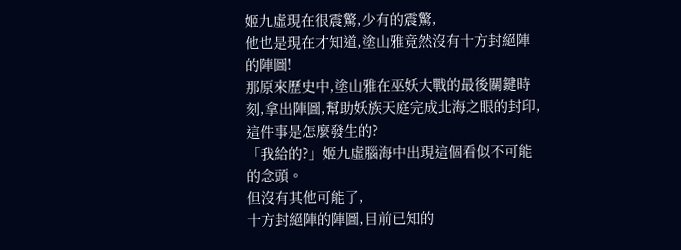姬九虛現在很震驚,少有的震驚,
他也是現在才知道,塗山雅竟然沒有十方封絕陣的陣圖!
那原來歷史中,塗山雅在巫妖大戰的最後關鍵時刻,拿出陣圖,幫助妖族天庭完成北海之眼的封印,這件事是怎麼發生的?
「我給的?」姬九虛腦海中出現這個看似不可能的念頭。
但沒有其他可能了,
十方封絕陣的陣圖,目前已知的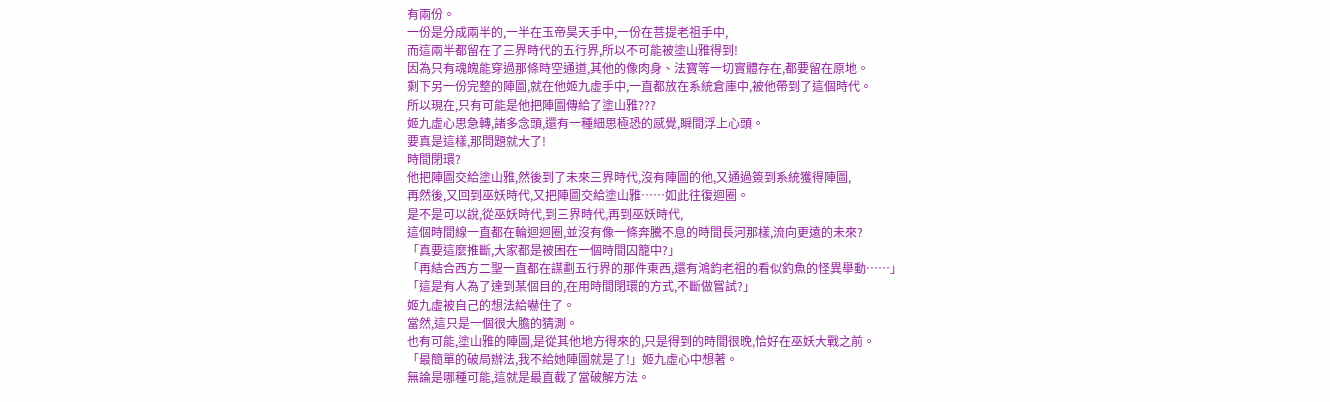有兩份。
一份是分成兩半的,一半在玉帝昊天手中,一份在菩提老祖手中,
而這兩半都留在了三界時代的五行界,所以不可能被塗山雅得到!
因為只有魂魄能穿過那條時空通道,其他的像肉身、法寶等一切實體存在,都要留在原地。
剩下另一份完整的陣圖,就在他姬九虛手中,一直都放在系統倉庫中,被他帶到了這個時代。
所以現在,只有可能是他把陣圖傳給了塗山雅???
姬九虛心思急轉,諸多念頭,還有一種細思極恐的感覺,瞬間浮上心頭。
要真是這樣,那問題就大了!
時間閉環?
他把陣圖交給塗山雅,然後到了未來三界時代,沒有陣圖的他,又通過簽到系統獲得陣圖,
再然後,又回到巫妖時代,又把陣圖交給塗山雅……如此往復迴圈。
是不是可以說,從巫妖時代,到三界時代,再到巫妖時代,
這個時間線一直都在輪迴迴圈,並沒有像一條奔騰不息的時間長河那樣,流向更遠的未來?
「真要這麼推斷,大家都是被困在一個時間囚籠中?」
「再結合西方二聖一直都在謀劃五行界的那件東西,還有鴻鈞老祖的看似釣魚的怪異舉動……」
「這是有人為了達到某個目的,在用時間閉環的方式,不斷做嘗試?」
姬九虛被自己的想法給嚇住了。
當然,這只是一個很大膽的猜測。
也有可能,塗山雅的陣圖,是從其他地方得來的,只是得到的時間很晚,恰好在巫妖大戰之前。
「最簡單的破局辦法,我不給她陣圖就是了!」姬九虛心中想著。
無論是哪種可能,這就是最直截了當破解方法。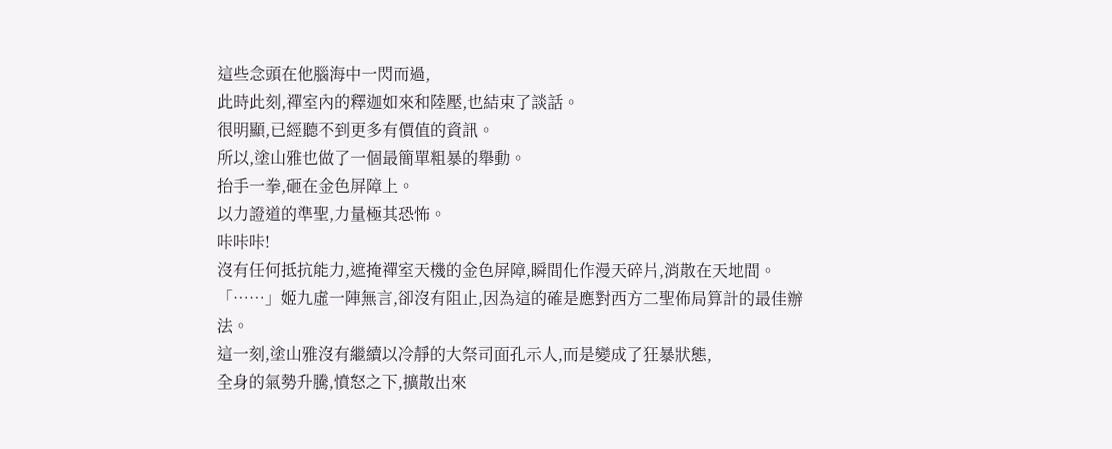這些念頭在他腦海中一閃而過,
此時此刻,禪室內的釋迦如來和陸壓,也結束了談話。
很明顯,已經聽不到更多有價值的資訊。
所以,塗山雅也做了一個最簡單粗暴的舉動。
抬手一拳,砸在金色屏障上。
以力證道的準聖,力量極其恐怖。
咔咔咔!
沒有任何抵抗能力,遮掩禪室天機的金色屏障,瞬間化作漫天碎片,消散在天地間。
「……」姬九虛一陣無言,卻沒有阻止,因為這的確是應對西方二聖佈局算計的最佳辦法。
這一刻,塗山雅沒有繼續以冷靜的大祭司面孔示人,而是變成了狂暴狀態,
全身的氣勢升騰,憤怒之下,擴散出來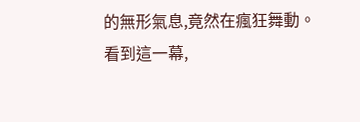的無形氣息,竟然在瘋狂舞動。
看到這一幕,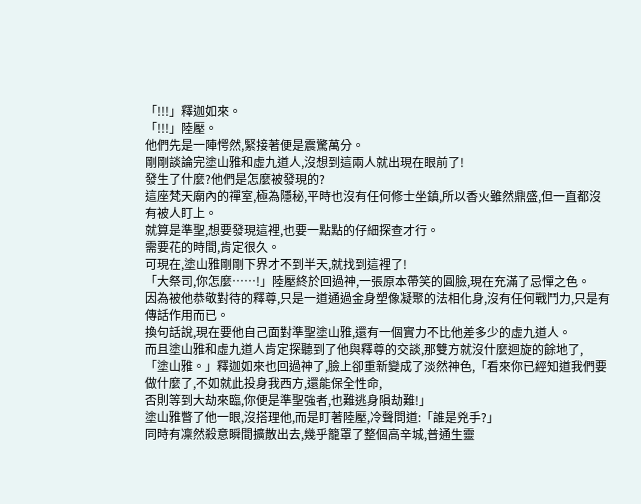「!!!」釋迦如來。
「!!!」陸壓。
他們先是一陣愕然,緊接著便是震驚萬分。
剛剛談論完塗山雅和虛九道人,沒想到這兩人就出現在眼前了!
發生了什麼?他們是怎麼被發現的?
這座梵天廟內的禪室,極為隱秘,平時也沒有任何修士坐鎮,所以香火雖然鼎盛,但一直都沒有被人盯上。
就算是準聖,想要發現這裡,也要一點點的仔細探查才行。
需要花的時間,肯定很久。
可現在,塗山雅剛剛下界才不到半天,就找到這裡了!
「大祭司,你怎麼……!」陸壓終於回過神,一張原本帶笑的圓臉,現在充滿了忌憚之色。
因為被他恭敬對待的釋尊,只是一道通過金身塑像凝聚的法相化身,沒有任何戰鬥力,只是有傳話作用而已。
換句話說,現在要他自己面對準聖塗山雅,還有一個實力不比他差多少的虛九道人。
而且塗山雅和虛九道人肯定探聽到了他與釋尊的交談,那雙方就沒什麼迴旋的餘地了,
「塗山雅。」釋迦如來也回過神了,臉上卻重新變成了淡然神色,「看來你已經知道我們要做什麼了,不如就此投身我西方,還能保全性命,
否則等到大劫來臨,你便是準聖強者,也難逃身隕劫難!」
塗山雅瞥了他一眼,沒搭理他,而是盯著陸壓,冷聲問道:「誰是兇手?」
同時有凜然殺意瞬間擴散出去,幾乎籠罩了整個高辛城,普通生靈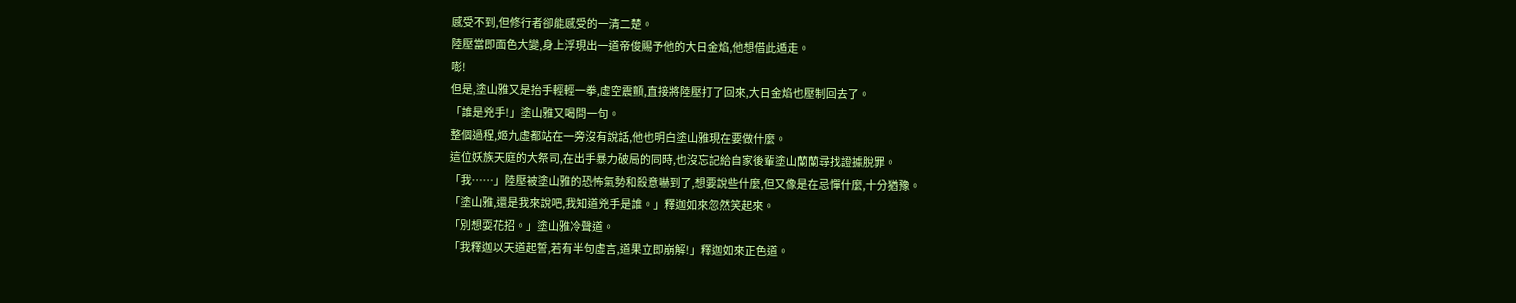感受不到,但修行者卻能感受的一清二楚。
陸壓當即面色大變,身上浮現出一道帝俊賜予他的大日金焰,他想借此遁走。
嘭!
但是,塗山雅又是抬手輕輕一拳,虛空震顫,直接將陸壓打了回來,大日金焰也壓制回去了。
「誰是兇手!」塗山雅又喝問一句。
整個過程,姬九虛都站在一旁沒有說話,他也明白塗山雅現在要做什麼。
這位妖族天庭的大祭司,在出手暴力破局的同時,也沒忘記給自家後輩塗山蘭蘭尋找證據脫罪。
「我……」陸壓被塗山雅的恐怖氣勢和殺意嚇到了,想要說些什麼,但又像是在忌憚什麼,十分猶豫。
「塗山雅,還是我來說吧,我知道兇手是誰。」釋迦如來忽然笑起來。
「別想耍花招。」塗山雅冷聲道。
「我釋迦以天道起誓,若有半句虛言,道果立即崩解!」釋迦如來正色道。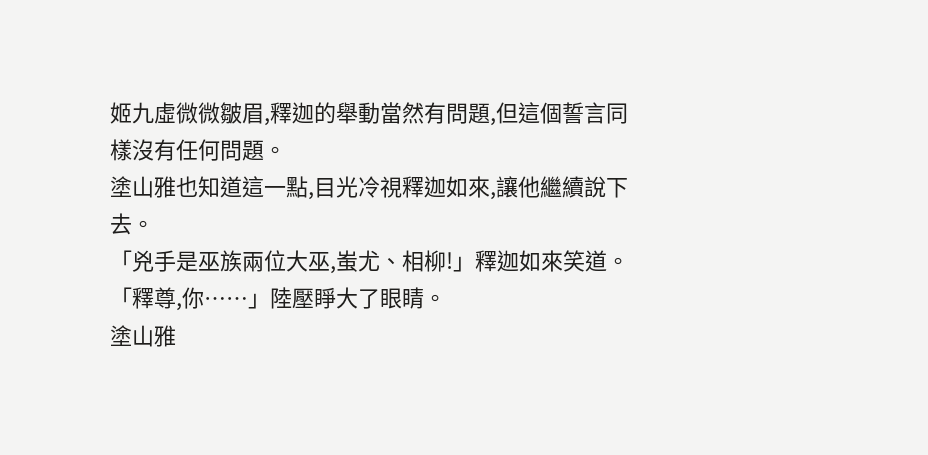姬九虛微微皺眉,釋迦的舉動當然有問題,但這個誓言同樣沒有任何問題。
塗山雅也知道這一點,目光冷視釋迦如來,讓他繼續說下去。
「兇手是巫族兩位大巫,蚩尤、相柳!」釋迦如來笑道。
「釋尊,你……」陸壓睜大了眼睛。
塗山雅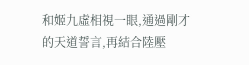和姬九虛相視一眼,通過剛才的天道誓言,再結合陸壓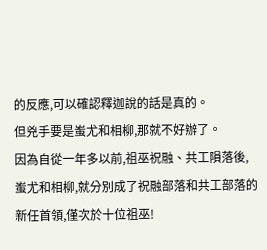的反應,可以確認釋迦說的話是真的。
但兇手要是蚩尤和相柳,那就不好辦了。
因為自從一年多以前,祖巫祝融、共工隕落後,
蚩尤和相柳,就分別成了祝融部落和共工部落的新任首領,僅次於十位祖巫!